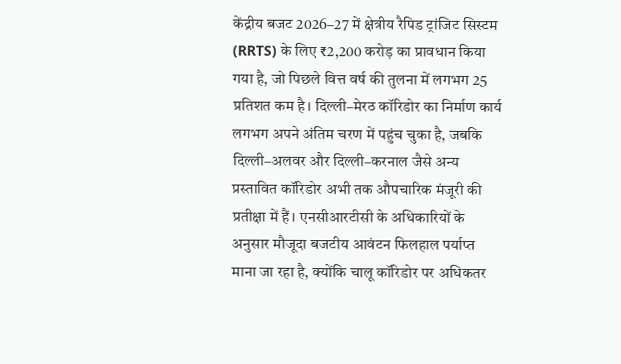केंद्रीय बजट 2026–27 में क्षेत्रीय रैपिड ट्रांजिट सिस्टम (RRTS) के लिए ₹2,200 करोड़ का प्रावधान किया गया है, जो पिछले वित्त वर्ष की तुलना में लगभग 25 प्रतिशत कम है। दिल्ली–मेरठ कॉरिडोर का निर्माण कार्य लगभग अपने अंतिम चरण में पहुंच चुका है, जबकि दिल्ली–अलवर और दिल्ली–करनाल जैसे अन्य प्रस्तावित कॉरिडोर अभी तक औपचारिक मंजूरी की प्रतीक्षा में हैं। एनसीआरटीसी के अधिकारियों के अनुसार मौजूदा बजटीय आवंटन फिलहाल पर्याप्त माना जा रहा है, क्योंकि चालू कॉरिडोर पर अधिकतर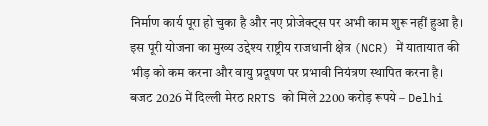निर्माण कार्य पूरा हो चुका है और नए प्रोजेक्ट्स पर अभी काम शुरू नहीं हुआ है। इस पूरी योजना का मुख्य उद्देश्य राष्ट्रीय राजधानी क्षेत्र (NCR) में यातायात की भीड़ को कम करना और वायु प्रदूषण पर प्रभावी नियंत्रण स्थापित करना है।
बजट 2026 में दिल्ली मेरठ RRTS को मिले 2200 करोड़ रूपये – Delhi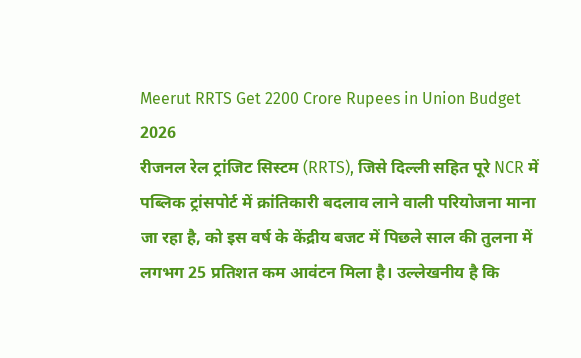Meerut RRTS Get 2200 Crore Rupees in Union Budget 2026
रीजनल रेल ट्रांजिट सिस्टम (RRTS), जिसे दिल्ली सहित पूरे NCR में पब्लिक ट्रांसपोर्ट में क्रांतिकारी बदलाव लाने वाली परियोजना माना जा रहा है, को इस वर्ष के केंद्रीय बजट में पिछले साल की तुलना में लगभग 25 प्रतिशत कम आवंटन मिला है। उल्लेखनीय है कि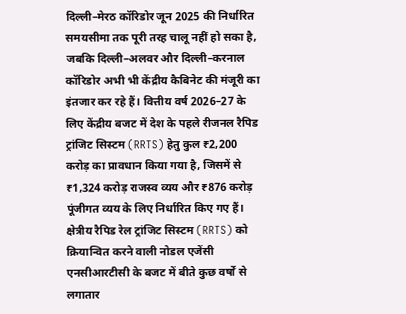दिल्ली–मेरठ कॉरिडोर जून 2025 की निर्धारित समयसीमा तक पूरी तरह चालू नहीं हो सका है, जबकि दिल्ली–अलवर और दिल्ली–करनाल कॉरिडोर अभी भी केंद्रीय कैबिनेट की मंजूरी का इंतजार कर रहे हैं। वित्तीय वर्ष 2026–27 के लिए केंद्रीय बजट में देश के पहले रीजनल रैपिड ट्रांजिट सिस्टम (RRTS) हेतु कुल ₹2,200 करोड़ का प्रावधान किया गया है, जिसमें से ₹1,324 करोड़ राजस्व व्यय और ₹876 करोड़ पूंजीगत व्यय के लिए निर्धारित किए गए हैं।
क्षेत्रीय रैपिड रेल ट्रांजिट सिस्टम (RRTS) को क्रियान्वित करने वाली नोडल एजेंसी एनसीआरटीसी के बजट में बीते कुछ वर्षों से लगातार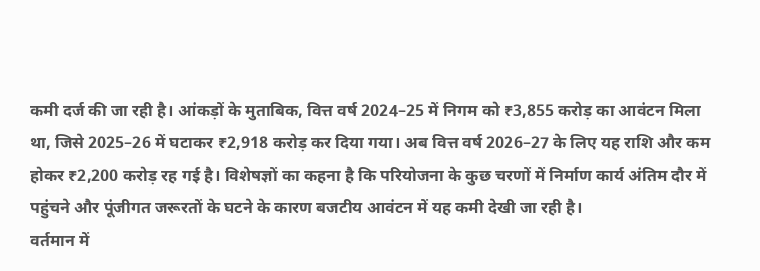कमी दर्ज की जा रही है। आंकड़ों के मुताबिक, वित्त वर्ष 2024–25 में निगम को ₹3,855 करोड़ का आवंटन मिला था, जिसे 2025–26 में घटाकर ₹2,918 करोड़ कर दिया गया। अब वित्त वर्ष 2026–27 के लिए यह राशि और कम होकर ₹2,200 करोड़ रह गई है। विशेषज्ञों का कहना है कि परियोजना के कुछ चरणों में निर्माण कार्य अंतिम दौर में पहुंचने और पूंजीगत जरूरतों के घटने के कारण बजटीय आवंटन में यह कमी देखी जा रही है।
वर्तमान में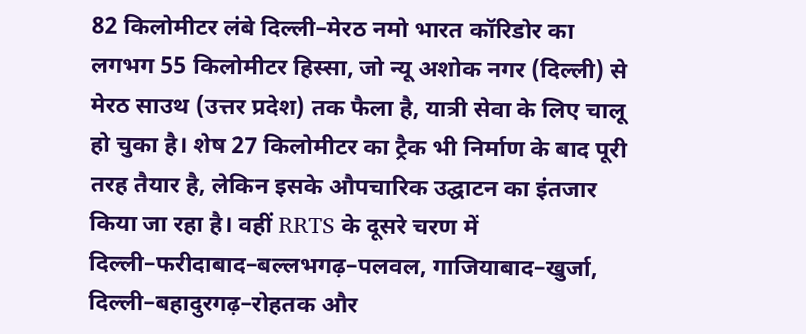82 किलोमीटर लंबे दिल्ली–मेरठ नमो भारत कॉरिडोर का लगभग 55 किलोमीटर हिस्सा, जो न्यू अशोक नगर (दिल्ली) से मेरठ साउथ (उत्तर प्रदेश) तक फैला है, यात्री सेवा के लिए चालू हो चुका है। शेष 27 किलोमीटर का ट्रैक भी निर्माण के बाद पूरी तरह तैयार है, लेकिन इसके औपचारिक उद्घाटन का इंतजार किया जा रहा है। वहीं RRTS के दूसरे चरण में दिल्ली–फरीदाबाद–बल्लभगढ़–पलवल, गाजियाबाद–खुर्जा, दिल्ली–बहादुरगढ़–रोहतक और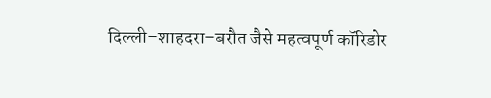दिल्ली–शाहदरा–बरौत जैसे महत्वपूर्ण कॉरिडोर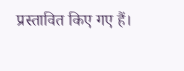प्रस्तावित किए गए हैं।